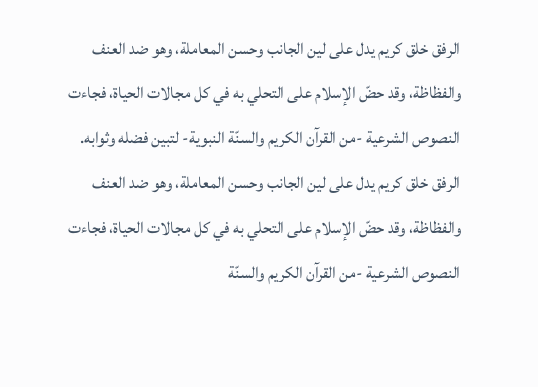الرفق خلق كريم يدل على لين الجانب وحسن المعاملة، وهو ضد العنف والفظاظة، وقد حضّ الإسلام على التحلي به في كل مجالات الحياة، فجاءت النصوص الشرعية -من القرآن الكريم والسنّة النبوية- لتبين فضله وثوابه.
الرفق خلق كريم يدل على لين الجانب وحسن المعاملة، وهو ضد العنف والفظاظة، وقد حضّ الإسلام على التحلي به في كل مجالات الحياة، فجاءت النصوص الشرعية -من القرآن الكريم والسنّة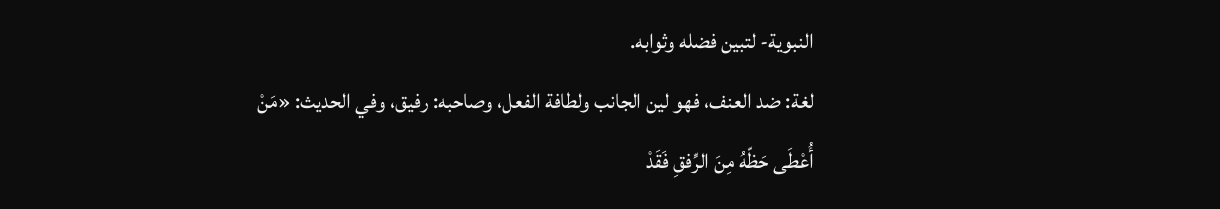النبوية- لتبين فضله وثوابه.
لغة: ضد العنف، فهو لين الجانب ولطافة الفعل، وصاحبه: رفيق، وفي الحديث: «مَنْ أُعْطَى حَظّهُ مِنَ الرِّفقِ فَقَدْ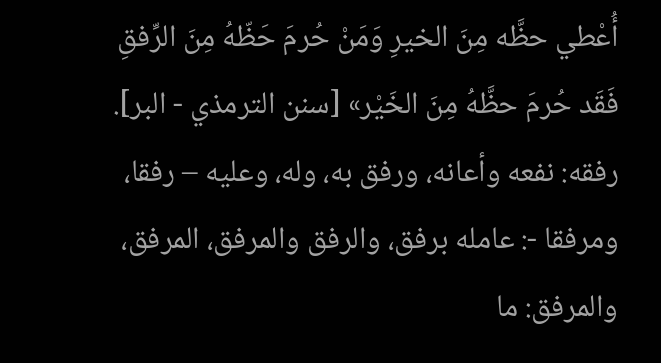أُعْطي حظَّه مِنَ الخيرِ وَمَنْ حُرمَ حَظّهُ مِنَ الرِّفقِ فَقَد حُرمَ حظَّهُ مِنَ الخَيْر» [سنن الترمذي - البر]. رفقه: نفعه وأعانه، ورفق به، وله، وعليه – رفقا، ومرفقا -: عامله برفق، والرفق والمرفق، المرفق، والمرفق: ما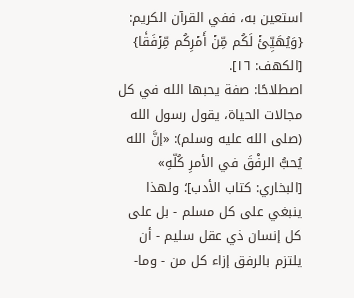استعين به، ففي القرآن الكريم: {وَيُهَيِّئۡ لَكُم مِّنۡ أَمۡرِكُم مِّرۡفَقٗا} [الكهف: ١٦].
اصطلاحًا: صفة يحبها الله في كل مجالات الحياة، يقول رسول الله (صلى الله عليه وسلم): «إنَّ الله يُحبُّ الرفْقَ في الأمرِ كُلّهِ» [البخاري: كتاب الأدب]؛ ولهذا ينبغي على كل مسلم - بل على كل إنسان ذي عقل سليم - أن يلتزم بالرفق إزاء كل من - وما-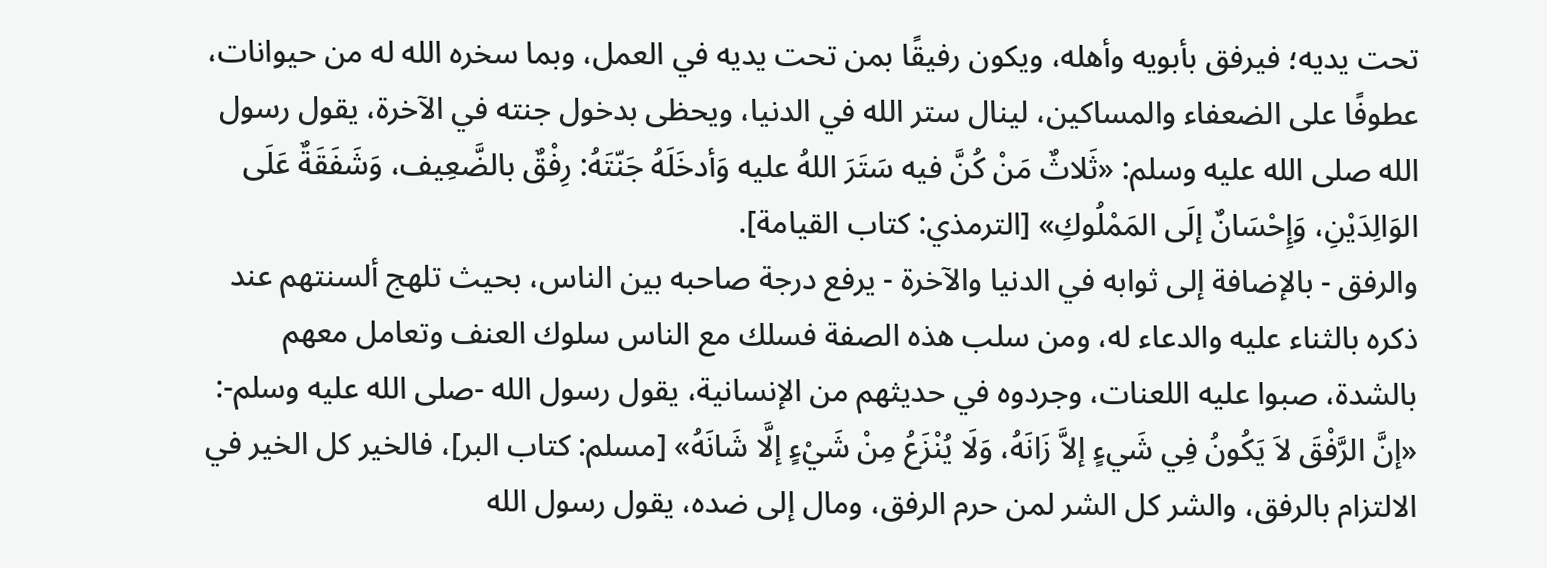تحت يديه؛ فيرفق بأبويه وأهله، ويكون رفيقًا بمن تحت يديه في العمل، وبما سخره الله له من حيوانات، عطوفًا على الضعفاء والمساكين، لينال ستر الله في الدنيا، ويحظى بدخول جنته في الآخرة، يقول رسول الله صلى الله عليه وسلم: «ثَلاثٌ مَنْ كُنَّ فيه سَتَرَ اللهُ عليه وَأدخَلَهُ جَنّتَهُ: رِفْقٌ بالضَّعِيف، وَشَفَقَةٌ عَلَى الوَالِدَيْنِ، وَإِحْسَانٌ إلَى المَمْلُوكِ» [الترمذي: كتاب القيامة].
والرفق - بالإضافة إلى ثوابه في الدنيا والآخرة - يرفع درجة صاحبه بين الناس، بحيث تلهج ألسنتهم عند ذكره بالثناء عليه والدعاء له، ومن سلب هذه الصفة فسلك مع الناس سلوك العنف وتعامل معهم بالشدة، صبوا عليه اللعنات، وجردوه في حديثهم من الإنسانية، يقول رسول الله -صلى الله عليه وسلم-: «إنَّ الرَّفْقَ لاَ يَكُونُ فِي شَيءٍ إلاَّ زَانَهُ، وَلَا يُنْزَعُ مِنْ شَيْءٍ إلَّا شَانَهُ» [مسلم: كتاب البر]، فالخير كل الخير في الالتزام بالرفق، والشر كل الشر لمن حرم الرفق، ومال إلى ضده، يقول رسول الله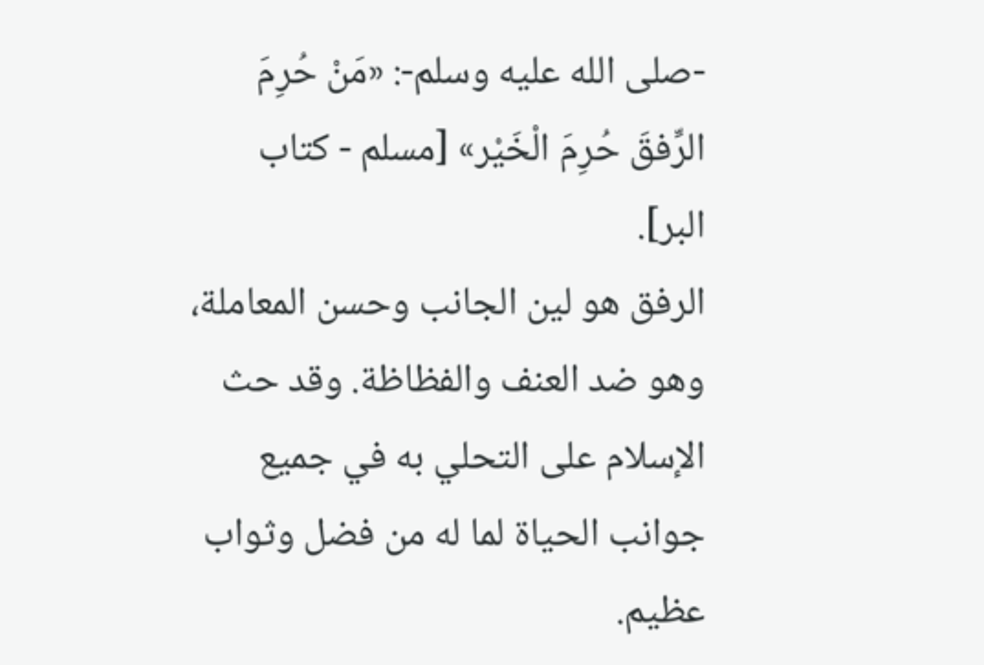-صلى الله عليه وسلم-: «مَنْ حُرِمَ الرِّفقَ حُرِمَ الْخَيْر» [مسلم - كتاب البر].
الرفق هو لين الجانب وحسن المعاملة، وهو ضد العنف والفظاظة. وقد حث الإسلام على التحلي به في جميع جوانب الحياة لما له من فضل وثواب عظيم.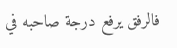فالرفق يرفع درجة صاحبه في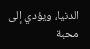الدنيا، ويؤدي إلى محبة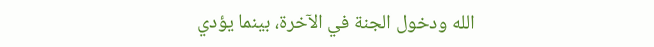الله ودخول الجنة في الآخرة، بينما يؤدي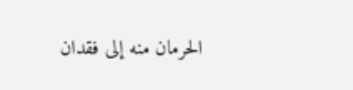الحرمان منه إلى فقدان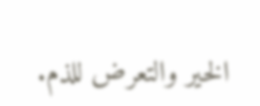الخير والتعرض للذم.